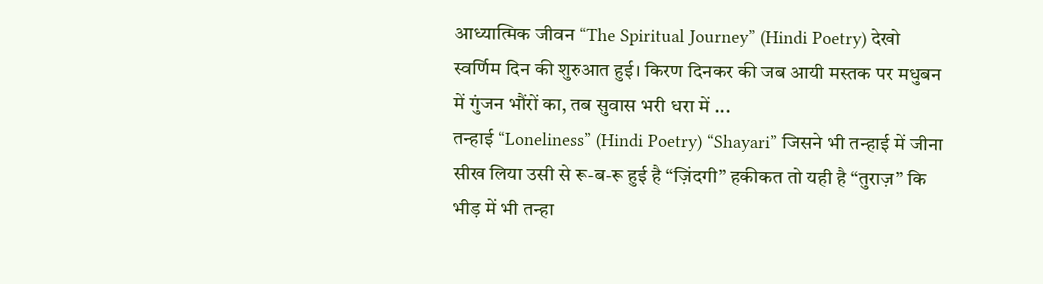आध्यात्मिक जीवन “The Spiritual Journey” (Hindi Poetry) देखो स्वर्णिम दिन की शुरुआत हुई। किरण दिनकर की जब आयी मस्तक पर मधुबन में गुंजन भौंरों का, तब सुवास भरी धरा में ...
तन्हाई “Loneliness” (Hindi Poetry) “Shayari” जिसने भी तन्हाई में जीना सीख लिया उसी से रू-ब-रू हुई है “ज़िंदगी” हकीकत तो यही है “तुराज़” कि भीड़ में भी तन्हा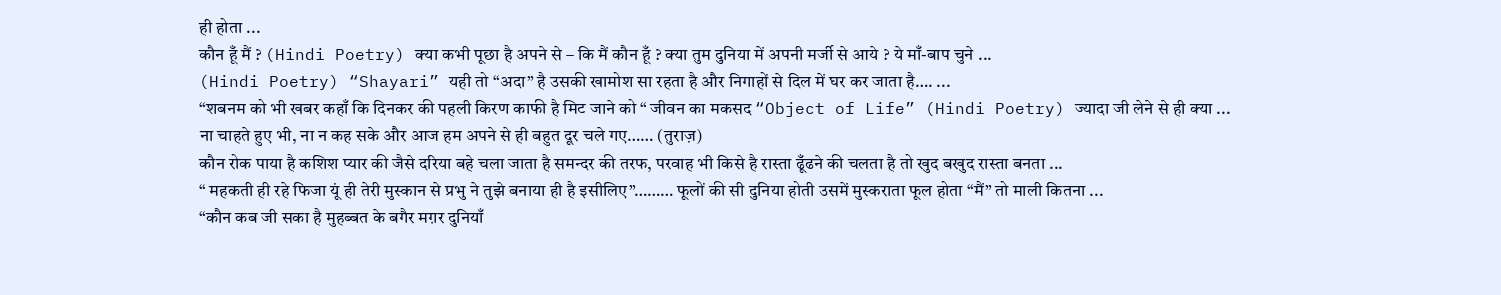ही होता ...
कौन हूँ मैं ? (Hindi Poetry) क्या कभी पूछा है अपने से – कि मैं कौन हूँ ? क्या तुम दुनिया में अपनी मर्जी से आये ? ये माँ-बाप चुने ...
(Hindi Poetry) “Shayari” यही तो “अदा” है उसकी खामोश सा रहता है और निगाहों से दिल में घर कर जाता है…. ...
“शबनम को भी खबर कहाँ कि दिनकर की पहली किरण काफी है मिट जाने को “ जीवन का मकसद “Object of Life” (Hindi Poetry) ज्यादा जी लेने से ही क्या ...
ना चाहते हुए भी, ना न कह सके और आज हम अपने से ही बहुत दूर चले गए…… (तुराज़)
कौन रोक पाया है कशिश प्यार की जैसे दरिया बहे चला जाता है समन्दर की तरफ, परवाह भी किसे है रास्ता ढूँढने की चलता है तो खुद बखुद रास्ता बनता ...
“ महकती ही रहे फिजा यूं ही तेरी मुस्कान से प्रभु ने तुझे बनाया ही है इसीलिए”……… फूलों की सी दुनिया होती उसमें मुस्कराता फूल होता “मैं” तो माली कितना ...
“कौन कब जी सका है मुहब्बत के बगैर मग़र दुनियाँ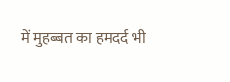में मुहब्बत का हमदर्द भी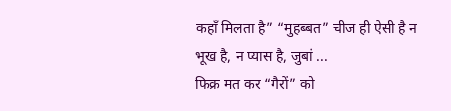कहाँ मिलता है” “मुहब्बत” चीज ही ऐसी है न भूख है, न प्यास है, जुबां ...
फिक्र मत कर “गैरों” को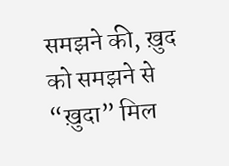समझने की, ख़ुद को समझने से “ख़ुदा” मिल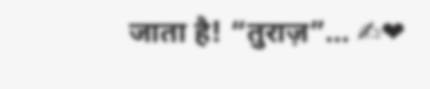जाता है! “तुराज़”… ✍❤